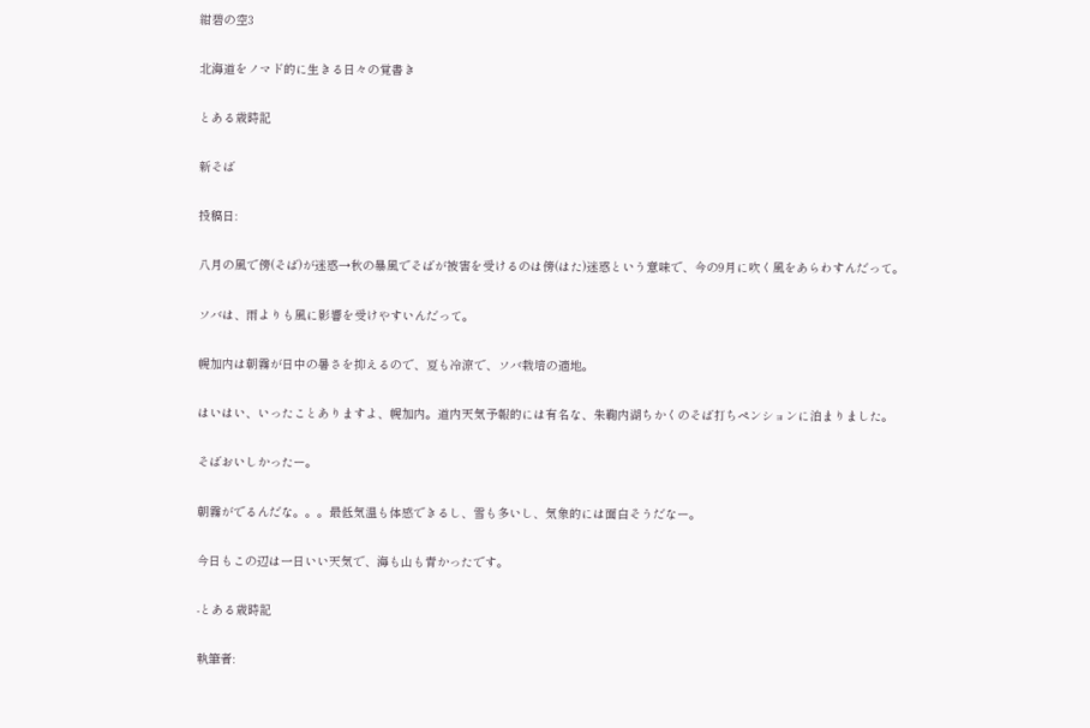紺碧の空3

北海道をノマド的に生きる日々の覚書き

とある歳時記

新そば

投稿日:

八月の風で傍(そば)が迷惑→秋の暴風でそばが被害を受けるのは傍(はた)迷惑という意味で、今の9月に吹く風をあらわすんだって。

ソバは、雨よりも風に影響を受けやすいんだって。

幌加内は朝霧が日中の暑さを抑えるので、夏も冷涼で、ソバ栽培の適地。

はいはい、いったことありますよ、幌加内。道内天気予報的には有名な、朱鞠内湖ちかくのそば打ちペンションに泊まりました。

そばおいしかったー。

朝霧がでるんだな。。。最低気温も体感できるし、雪も多いし、気象的には面白そうだなー。

今日もこの辺は一日いい天気で、海も山も青かったです。

-とある歳時記

執筆者: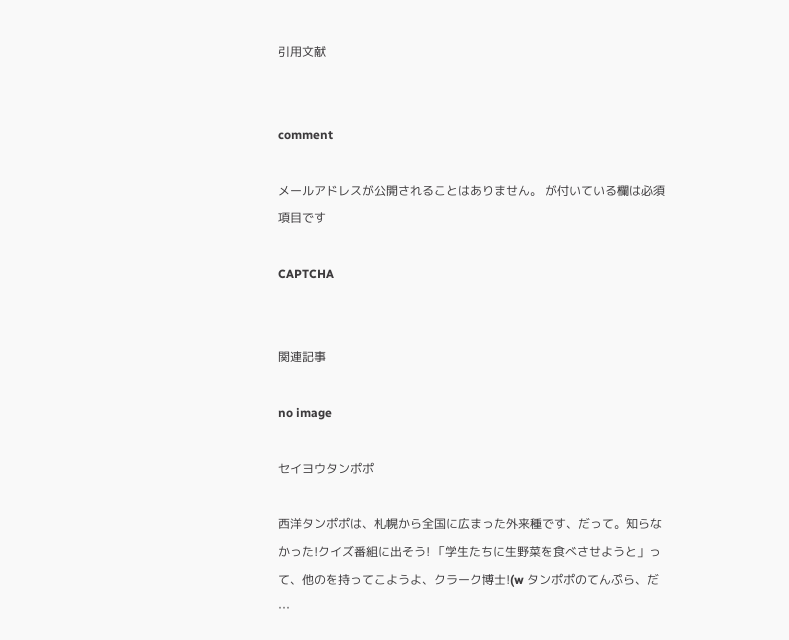引用文献


comment

メールアドレスが公開されることはありません。 が付いている欄は必須項目です

CAPTCHA


関連記事

no image

セイヨウタンポポ

西洋タンポポは、札幌から全国に広まった外来種です、だって。知らなかった!クイズ番組に出そう! 「学生たちに生野菜を食べさせようと」って、他のを持ってこようよ、クラーク博士!(w タンポポのてんぷら、だ …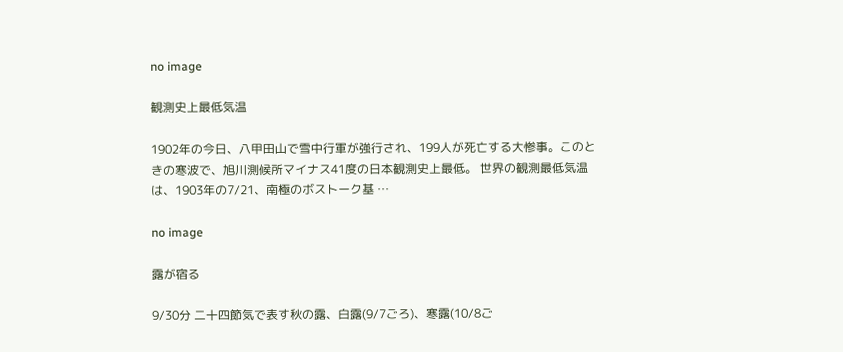no image

観測史上最低気温

1902年の今日、八甲田山で雪中行軍が強行され、199人が死亡する大惨事。このときの寒波で、旭川測候所マイナス41度の日本観測史上最低。 世界の観測最低気温は、1903年の7/21、南極のボストーク基 …

no image

露が宿る

9/30分 二十四節気で表す秋の露、白露(9/7ごろ)、寒露(10/8ご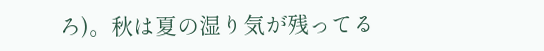ろ)。秋は夏の湿り気が残ってる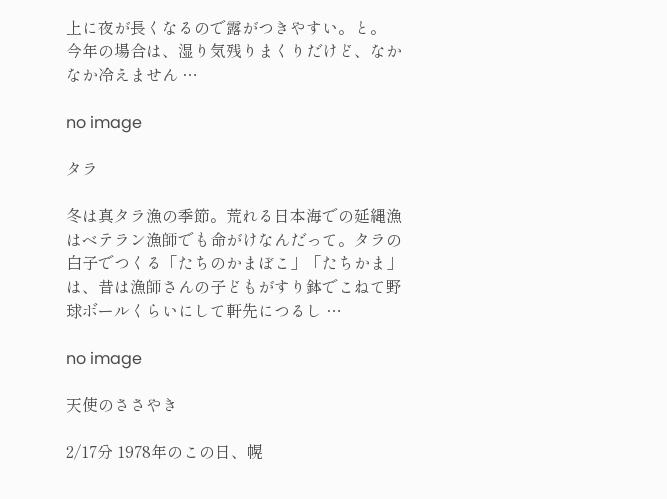上に夜が長くなるので露がつきやすい。と。 今年の場合は、湿り気残りまくりだけど、なかなか冷えません …

no image

タラ

冬は真タラ漁の季節。荒れる日本海での延縄漁はベテラン漁師でも命がけなんだって。タラの白子でつくる「たちのかまぼこ」「たちかま」は、昔は漁師さんの子どもがすり鉢でこねて野球ボールくらいにして軒先につるし …

no image

天使のささやき

2/17分 1978年のこの日、幌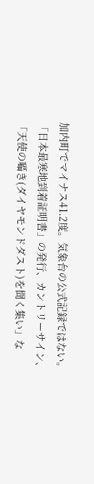加内町でマイナス41.2度。気象台の公式記録ではない。「日本最寒地到着証明書」の発行、カントリーサイン、「天使の囁き(ダイヤモンドダスト)を聞く集い」な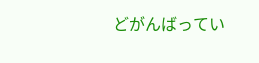どがんばってい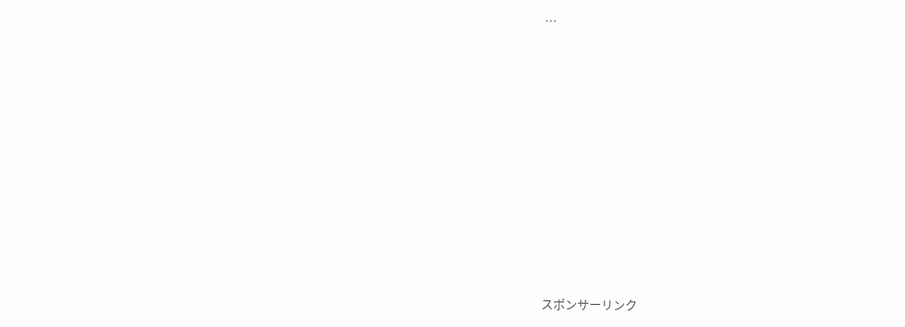…











スポンサーリンク